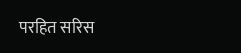परहित सरिस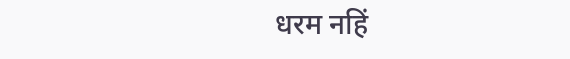धरम नहिं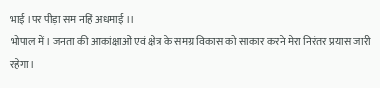भाई ।पर पीड़ा सम नहिं अधमाई ।।
भोपाल में। जनता की आकांक्षाओं एवं क्षेत्र के समग्र विकास को साकार करने मेरा निरंतर प्रयास जारी रहेगा।